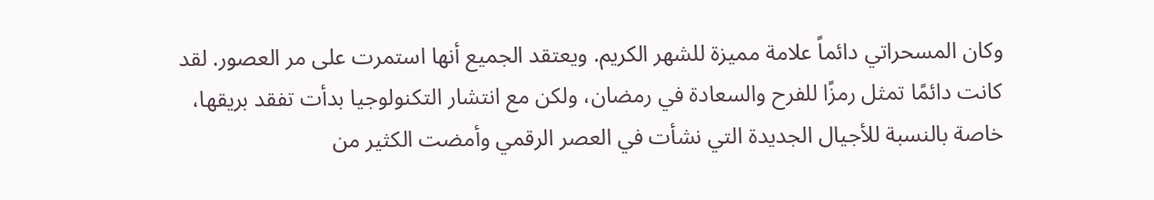وكان المسحراتي دائماً علامة مميزة للشهر الكريم. ويعتقد الجميع أنها استمرت على مر العصور. لقد كانت دائمًا تمثل رمزًا للفرح والسعادة في رمضان، ولكن مع انتشار التكنولوجيا بدأت تفقد بريقها، خاصة بالنسبة للأجيال الجديدة التي نشأت في العصر الرقمي وأمضت الكثير من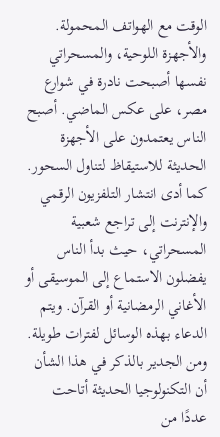الوقت مع الهواتف المحمولة. والأجهزة اللوحية، والمسحراتي نفسها أصبحت نادرة في شوارع مصر، على عكس الماضي. أصبح الناس يعتمدون على الأجهزة الحديثة للاستيقاظ لتناول السحور. كما أدى انتشار التلفزيون الرقمي والإنترنت إلى تراجع شعبية المسحراتي، حيث بدأ الناس يفضلون الاستماع إلى الموسيقى أو الأغاني الرمضانية أو القرآن. ويتم الدعاء بهذه الوسائل لفترات طويلة.
ومن الجدير بالذكر في هذا الشأن أن التكنولوجيا الحديثة أتاحت عددًا من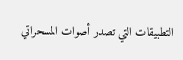التطبيقات التي تصدر أصوات المسحراتي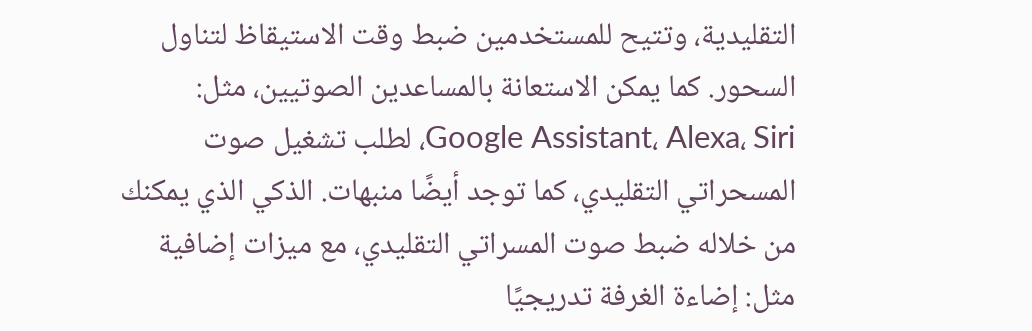التقليدية، وتتيح للمستخدمين ضبط وقت الاستيقاظ لتناول السحور. كما يمكن الاستعانة بالمساعدين الصوتيين، مثل: Google Assistant، Alexa، Siri، لطلب تشغيل صوت المسحراتي التقليدي، كما توجد أيضًا منبهات. الذكي الذي يمكنك من خلاله ضبط صوت المسراتي التقليدي، مع ميزات إضافية مثل: إضاءة الغرفة تدريجيًا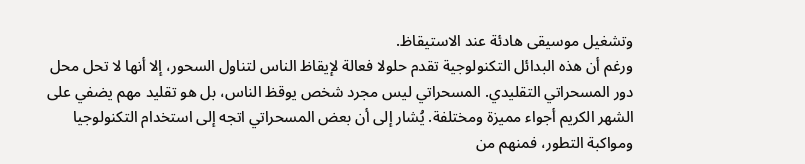وتشغيل موسيقى هادئة عند الاستيقاظ.
ورغم أن هذه البدائل التكنولوجية تقدم حلولا فعالة لإيقاظ الناس لتناول السحور، إلا أنها لا تحل محل دور المسحراتي التقليدي. المسحراتي ليس مجرد شخص يوقظ الناس، بل هو تقليد مهم يضفي على الشهر الكريم أجواء مميزة ومختلفة. يُشار إلى أن بعض المسحراتي اتجه إلى استخدام التكنولوجيا ومواكبة التطور، فمنهم من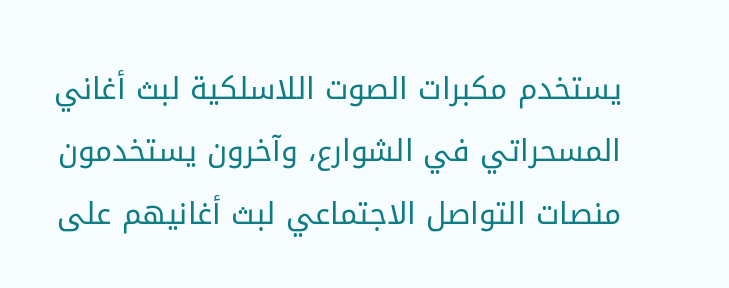يستخدم مكبرات الصوت اللاسلكية لبث أغاني المسحراتي في الشوارع، وآخرون يستخدمون منصات التواصل الاجتماعي لبث أغانيهم على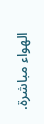الهواء مباشرة.